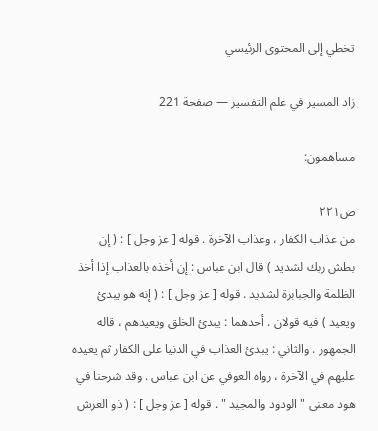تخطي إلى المحتوى الرئيسي

زاد المسير في علم التفسير — صفحة 221

مساهمون:

ص٢٢١
من عذاب الكفار ، وعذاب الآخرة . قوله [ عز وجل ] : ( إن بطش ربك لشديد ) قال ابن عباس : إن أخذه بالعذاب إذا أخذ الظلمة والجبابرة لشديد . قوله [ عز وجل ] : ( إنه هو يبدئ ويعيد ) فيه قولان . أحدهما : يبدئ الخلق ويعيدهم ، قاله الجمهور . والثاني : يبدئ العذاب في الدنيا على الكفار ثم يعيده عليهم في الآخرة ، رواه العوفي عن ابن عباس . وقد شرحنا في هود معنى " الودود والمجيد " . قوله [ عز وجل ] : ( ذو العرش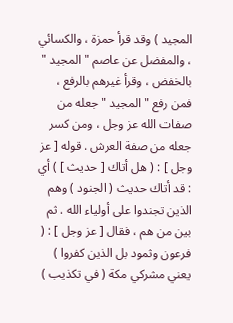المجيد ) وقد قرأ حمزة ، والكسائي ، والمفضل عن عاصم " المجيد " بالخفض ، وقرأ غيرهم بالرفع ، فمن رفع " المجيد " جعله من صفات الله عز وجل ، ومن كسر جعله من صفة العرش . قوله [ عز وجل ] : ( هل أتاك [ حديث ] ) أي : قد أتاك حديث ( الجنود ) وهم الذين تجندوا على أولياء الله . ثم بين من هم ، فقال [ عز وجل ] : ( فرعون وثمود بل الذين كفروا ) يعني مشركي مكة ( في تكذيب )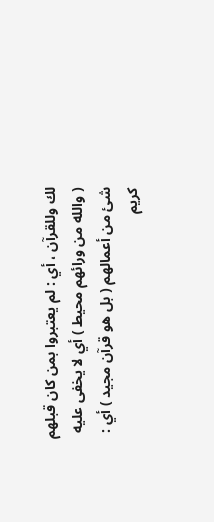لك وللقرآن ، أي : لم يعتبروا بمن كان قبلهم ( والله من ورائهم محيط ) أي لا يخفى عليه شئ من أعمالهم ( بل هو قرآن مجيد ) أي : كريم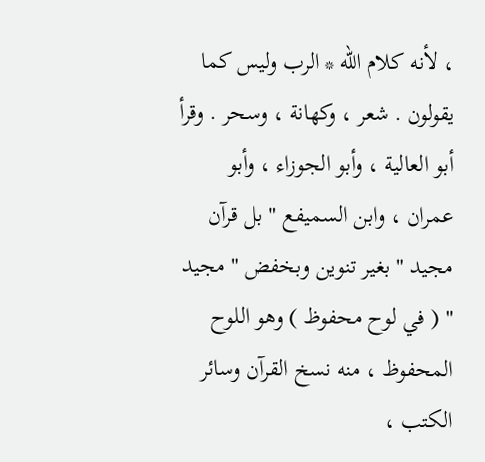، لأنه كلام الله * الرب وليس كما يقولون . شعر ، وكهانة ، وسحر . وقرأ أبو العالية ، وأبو الجوزاء ، وأبو عمران ، وابن السميفع " بل قرآن مجيد " بغير تنوين وبخفض " مجيد " ( في لوح محفوظ ) وهو اللوح المحفوظ ، منه نسخ القرآن وسائر الكتب ،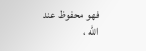فهو محفوظ عند الله ،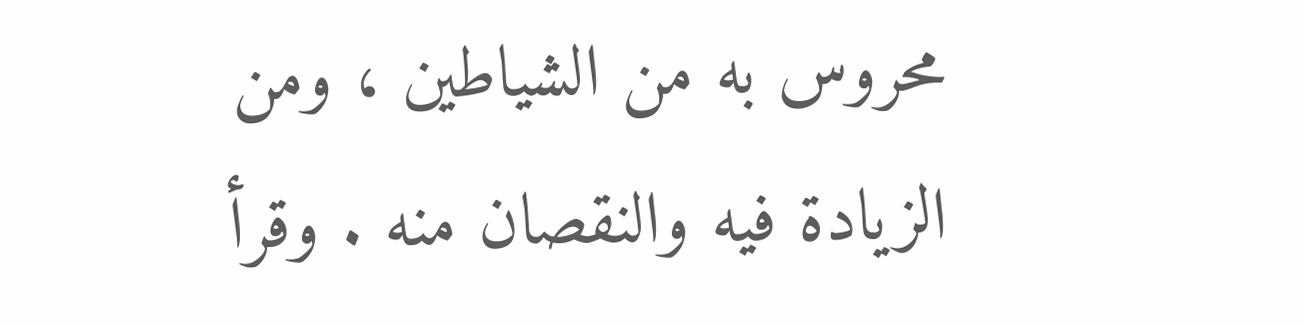محروس به من الشياطين ، ومن الزيادة فيه والنقصان منه . وقرأ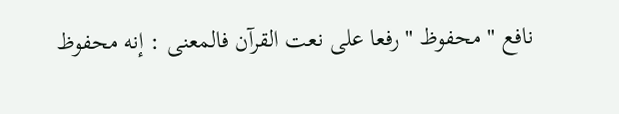نافع " محفوظ " رفعا على نعت القرآن فالمعنى : إنه محفوظ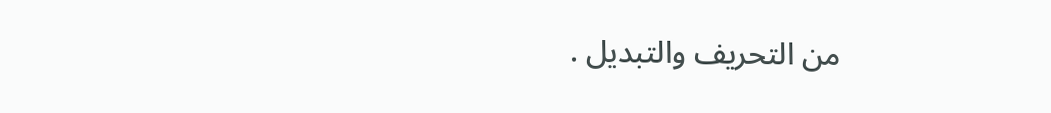من التحريف والتبديل .